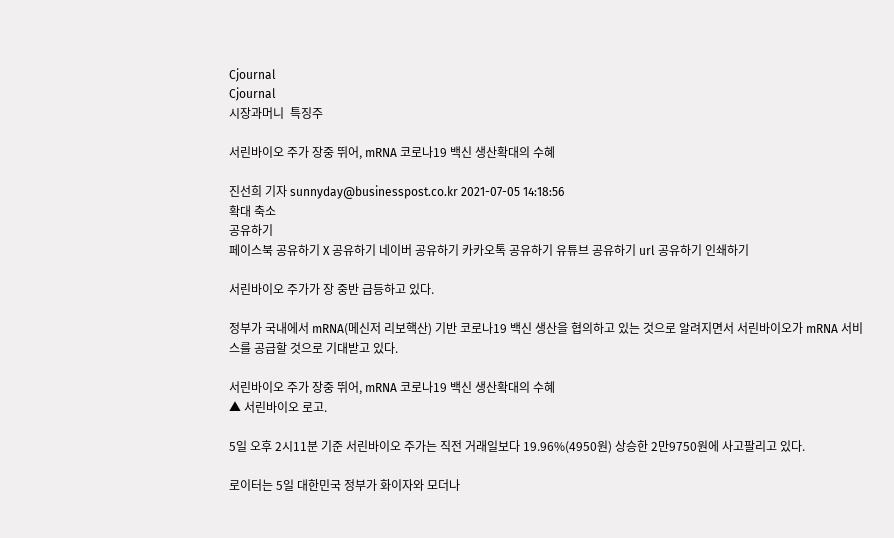Cjournal
Cjournal
시장과머니  특징주

서린바이오 주가 장중 뛰어, mRNA 코로나19 백신 생산확대의 수혜

진선희 기자 sunnyday@businesspost.co.kr 2021-07-05 14:18:56
확대 축소
공유하기
페이스북 공유하기 X 공유하기 네이버 공유하기 카카오톡 공유하기 유튜브 공유하기 url 공유하기 인쇄하기

서린바이오 주가가 장 중반 급등하고 있다.

정부가 국내에서 mRNA(메신저 리보핵산) 기반 코로나19 백신 생산을 협의하고 있는 것으로 알려지면서 서린바이오가 mRNA 서비스를 공급할 것으로 기대받고 있다.

서린바이오 주가 장중 뛰어, mRNA 코로나19 백신 생산확대의 수혜
▲ 서린바이오 로고.

5일 오후 2시11분 기준 서린바이오 주가는 직전 거래일보다 19.96%(4950원) 상승한 2만9750원에 사고팔리고 있다.

로이터는 5일 대한민국 정부가 화이자와 모더나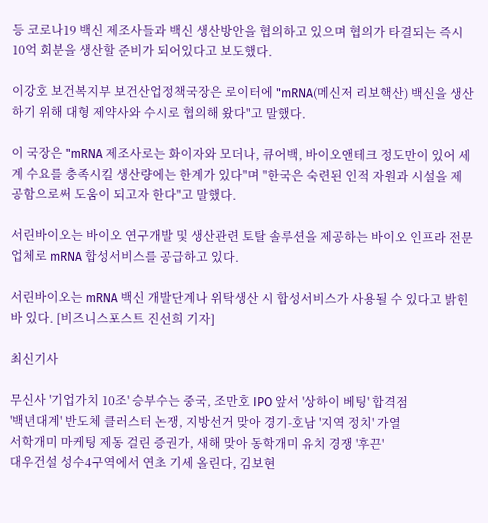등 코로나19 백신 제조사들과 백신 생산방안을 협의하고 있으며 협의가 타결되는 즉시 10억 회분을 생산할 준비가 되어있다고 보도했다.

이강호 보건복지부 보건산업정책국장은 로이터에 "mRNA(메신저 리보핵산) 백신을 생산하기 위해 대형 제약사와 수시로 협의해 왔다"고 말했다.

이 국장은 "mRNA 제조사로는 화이자와 모더나, 큐어백, 바이오앤테크 정도만이 있어 세계 수요를 충족시킬 생산량에는 한계가 있다"며 "한국은 숙련된 인적 자원과 시설을 제공함으로써 도움이 되고자 한다"고 말했다.

서린바이오는 바이오 연구개발 및 생산관련 토탈 솔루션을 제공하는 바이오 인프라 전문업체로 mRNA 합성서비스를 공급하고 있다.

서린바이오는 mRNA 백신 개발단계나 위탁생산 시 합성서비스가 사용될 수 있다고 밝힌 바 있다. [비즈니스포스트 진선희 기자]

최신기사

무신사 '기업가치 10조' 승부수는 중국, 조만호 IPO 앞서 '상하이 베팅' 합격점
'백년대계' 반도체 클러스터 논쟁, 지방선거 맞아 경기-호남 '지역 정치' 가열
서학개미 마케팅 제동 걸린 증권가, 새해 맞아 동학개미 유치 경쟁 '후끈'
대우건설 성수4구역에서 연초 기세 올린다, 김보현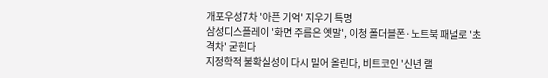개포우성7차 '아픈 기억' 지우기 특명
삼성디스플레이 '화면 주름은 옛말', 이청 폴더블폰·노트북 패널로 '초격차' 굳힌다
지정학적 불확실성이 다시 밀어 올린다, 비트코인 '신년 랠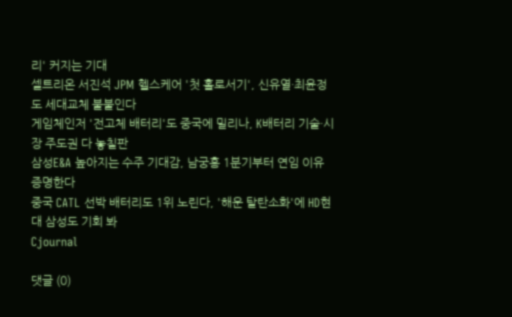리' 커지는 기대
셀트리온 서진석 JPM 헬스케어 '첫 홀로서기', 신유열·최윤정도 세대교체 불붙인다
게임체인저 '전고체 배터리'도 중국에 밀리나, K배터리 기술·시장 주도권 다 놓칠판
삼성E&A 높아지는 수주 기대감, 남궁홍 1분기부터 연임 이유 증명한다
중국 CATL 선박 배터리도 1위 노린다, '해운 탈탄소화'에 HD현대 삼성도 기회 봐
Cjournal

댓글 (0)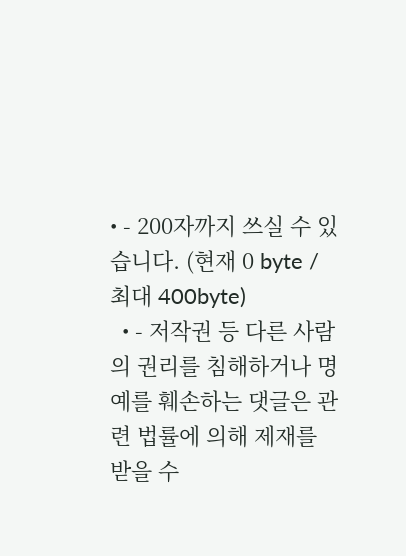• - 200자까지 쓰실 수 있습니다. (현재 0 byte / 최대 400byte)
  • - 저작권 등 다른 사람의 권리를 침해하거나 명예를 훼손하는 댓글은 관련 법률에 의해 제재를 받을 수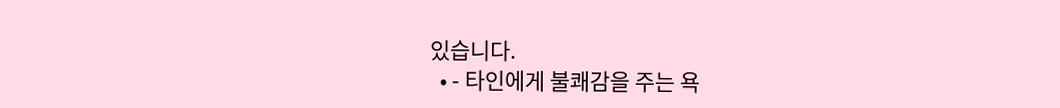있습니다.
  • - 타인에게 불쾌감을 주는 욕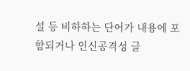설 등 비하하는 단어가 내용에 포함되거나 인신공격성 글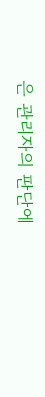은 관리자의 판단에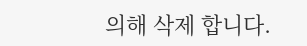의해 삭제 합니다.